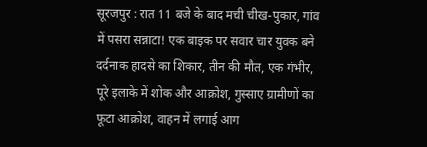सूरजपुर : रात 11 बजे के बाद मची चीख-पुकार, गांव में पसरा सन्नाटा! एक बाइक पर सवार चार युवक बने दर्दनाक हादसे का शिकार, तीन की मौत, एक गंभीर, पूरे इलाके में शोक और आक्रोश, गुस्साए ग्रामीणों का फूटा आक्रोश, वाहन में लगाई आग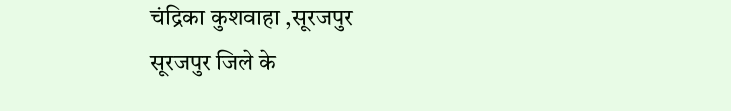चंद्रिका कुशवाहा ,सूरजपुर
सूरजपुर जिले के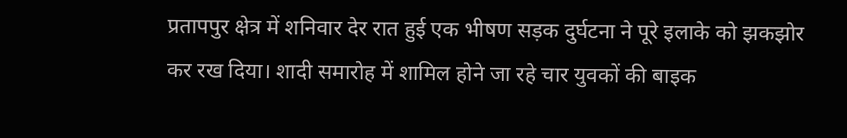प्रतापपुर क्षेत्र में शनिवार देर रात हुई एक भीषण सड़क दुर्घटना ने पूरे इलाके को झकझोर कर रख दिया। शादी समारोह में शामिल होने जा रहे चार युवकों की बाइक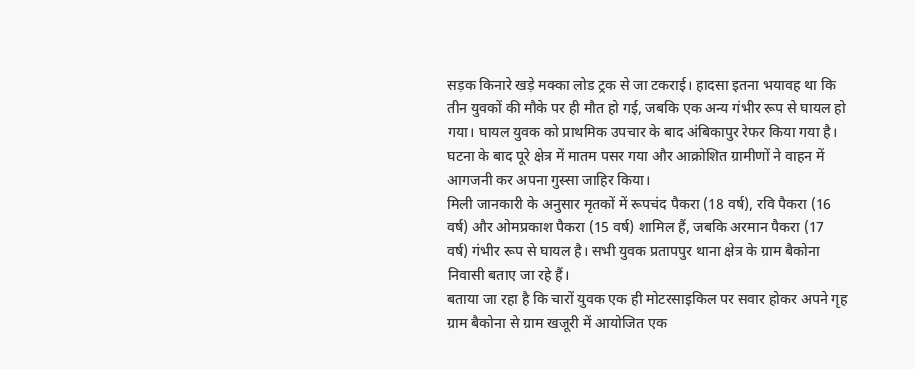सड़क किनारे खड़े मक्का लोड ट्रक से जा टकराई। हादसा इतना भयावह था कि तीन युवकों की मौके पर ही मौत हो गई, जबकि एक अन्य गंभीर रूप से घायल हो गया। घायल युवक को प्राथमिक उपचार के बाद अंबिकापुर रेफर किया गया है। घटना के बाद पूरे क्षेत्र में मातम पसर गया और आक्रोशित ग्रामीणों ने वाहन में आगजनी कर अपना गुस्सा जाहिर किया।
मिली जानकारी के अनुसार मृतकों में रूपचंद पैकरा (18 वर्ष), रवि पैकरा (16 वर्ष) और ओमप्रकाश पैकरा (15 वर्ष) शामिल हैं, जबकि अरमान पैकरा (17 वर्ष) गंभीर रूप से घायल है। सभी युवक प्रतापपुर थाना क्षेत्र के ग्राम बैकोना निवासी बताए जा रहे हैं।
बताया जा रहा है कि चारों युवक एक ही मोटरसाइकिल पर सवार होकर अपने गृह ग्राम बैकोना से ग्राम खजूरी में आयोजित एक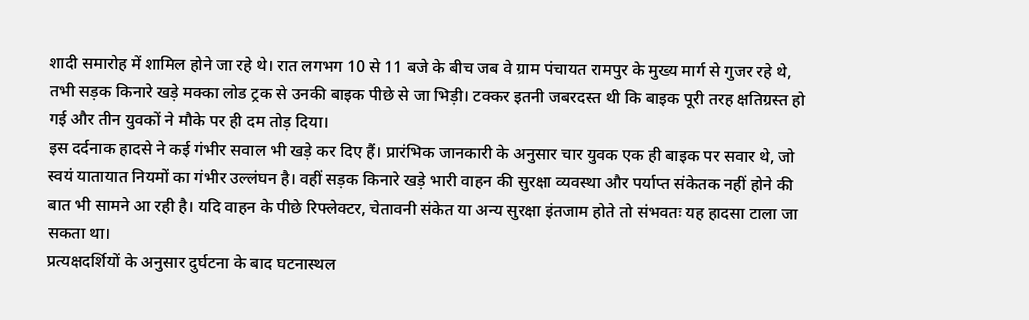शादी समारोह में शामिल होने जा रहे थे। रात लगभग 10 से 11 बजे के बीच जब वे ग्राम पंचायत रामपुर के मुख्य मार्ग से गुजर रहे थे, तभी सड़क किनारे खड़े मक्का लोड ट्रक से उनकी बाइक पीछे से जा भिड़ी। टक्कर इतनी जबरदस्त थी कि बाइक पूरी तरह क्षतिग्रस्त हो गई और तीन युवकों ने मौके पर ही दम तोड़ दिया।
इस दर्दनाक हादसे ने कई गंभीर सवाल भी खड़े कर दिए हैं। प्रारंभिक जानकारी के अनुसार चार युवक एक ही बाइक पर सवार थे, जो स्वयं यातायात नियमों का गंभीर उल्लंघन है। वहीं सड़क किनारे खड़े भारी वाहन की सुरक्षा व्यवस्था और पर्याप्त संकेतक नहीं होने की बात भी सामने आ रही है। यदि वाहन के पीछे रिफ्लेक्टर, चेतावनी संकेत या अन्य सुरक्षा इंतजाम होते तो संभवतः यह हादसा टाला जा सकता था।
प्रत्यक्षदर्शियों के अनुसार दुर्घटना के बाद घटनास्थल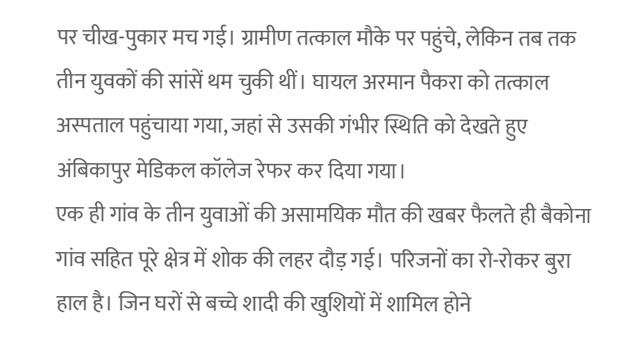पर चीख-पुकार मच गई। ग्रामीण तत्काल मौके पर पहुंचे, लेकिन तब तक तीन युवकों की सांसें थम चुकी थीं। घायल अरमान पैकरा को तत्काल अस्पताल पहुंचाया गया, जहां से उसकी गंभीर स्थिति को देखते हुए अंबिकापुर मेडिकल कॉलेज रेफर कर दिया गया।
एक ही गांव के तीन युवाओं की असामयिक मौत की खबर फैलते ही बैकोना गांव सहित पूरे क्षेत्र में शोक की लहर दौड़ गई। परिजनों का रो-रोकर बुरा हाल है। जिन घरों से बच्चे शादी की खुशियों में शामिल होने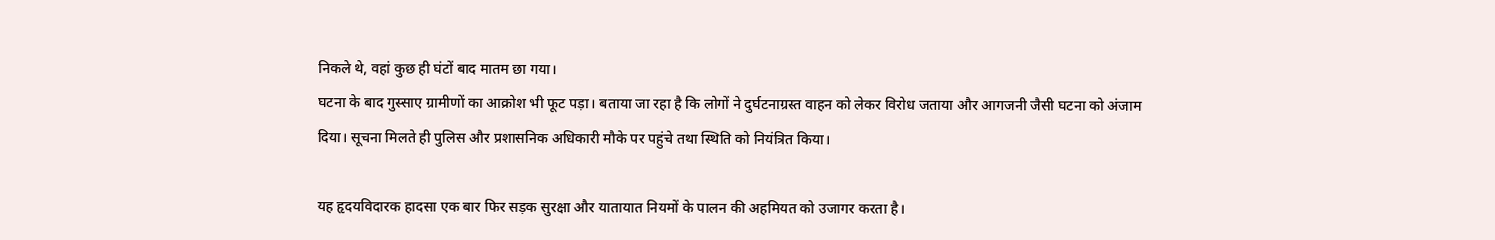निकले थे, वहां कुछ ही घंटों बाद मातम छा गया।
घटना के बाद गुस्साए ग्रामीणों का आक्रोश भी फूट पड़ा। बताया जा रहा है कि लोगों ने दुर्घटनाग्रस्त वाहन को लेकर विरोध जताया और आगजनी जैसी घटना को अंजाम दिया। सूचना मिलते ही पुलिस और प्रशासनिक अधिकारी मौके पर पहुंचे तथा स्थिति को नियंत्रित किया।

यह हृदयविदारक हादसा एक बार फिर सड़क सुरक्षा और यातायात नियमों के पालन की अहमियत को उजागर करता है।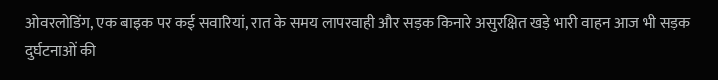ओवरलोडिंग, एक बाइक पर कई सवारियां, रात के समय लापरवाही और सड़क किनारे असुरक्षित खड़े भारी वाहन आज भी सड़क दुर्घटनाओं की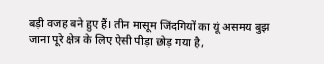बड़ी वजह बने हुए हैं। तीन मासूम जिंदगियों का यूं असमय बुझ जाना पूरे क्षेत्र के लिए ऐसी पीड़ा छोड़ गया है,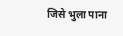जिसे भुला पाना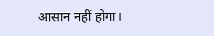आसान नहीं होगा।